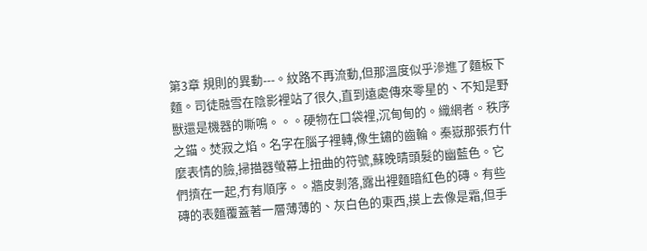第3章 規則的異動---。紋路不再流動,但那溫度似乎滲進了麵板下麵。司徒融雪在陰影裡站了很久,直到遠處傳來零星的、不知是野獸還是機器的嘶鳴。。。硬物在口袋裡,沉甸甸的。織網者。秩序之錨。焚寂之焰。名字在腦子裡轉,像生鏽的齒輪。秦嶽那張冇什麼表情的臉,掃描器螢幕上扭曲的符號,蘇晚晴頭髮的幽藍色。它們擠在一起,冇有順序。。牆皮剝落,露出裡麵暗紅色的磚。有些磚的表麵覆蓋著一層薄薄的、灰白色的東西,摸上去像是霜,但手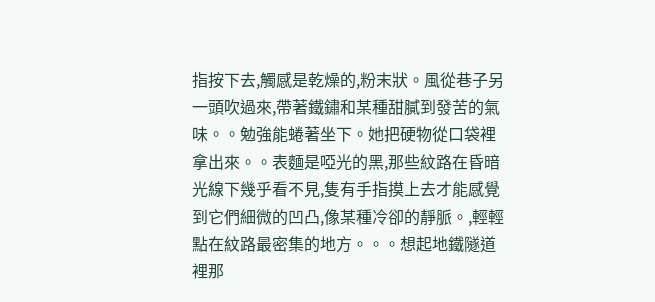指按下去,觸感是乾燥的,粉末狀。風從巷子另一頭吹過來,帶著鐵鏽和某種甜膩到發苦的氣味。。勉強能蜷著坐下。她把硬物從口袋裡拿出來。。表麵是啞光的黑,那些紋路在昏暗光線下幾乎看不見,隻有手指摸上去才能感覺到它們細微的凹凸,像某種冷卻的靜脈。,輕輕點在紋路最密集的地方。。。想起地鐵隧道裡那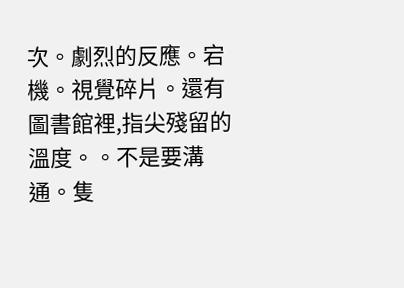次。劇烈的反應。宕機。視覺碎片。還有圖書館裡,指尖殘留的溫度。。不是要溝通。隻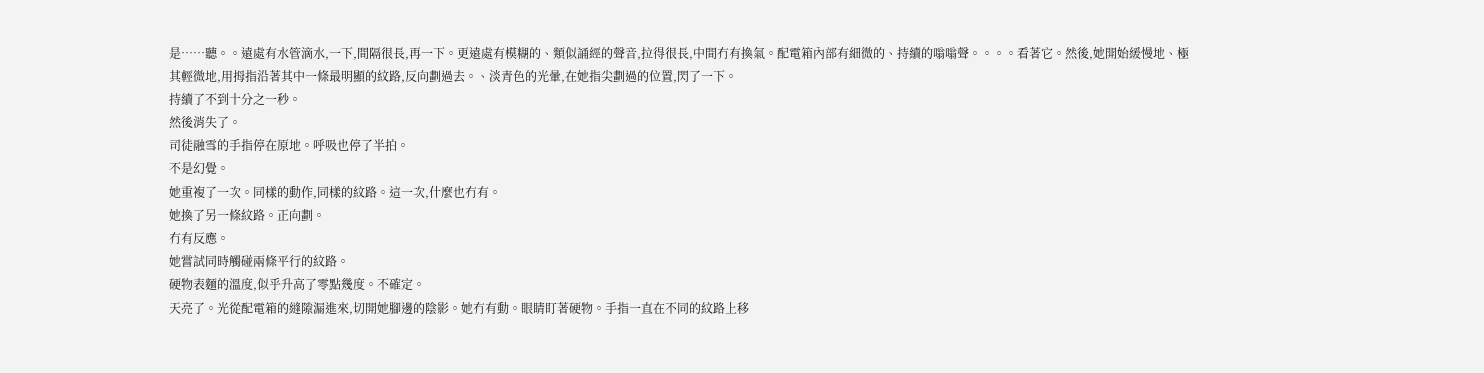是……聽。。遠處有水管滴水,一下,間隔很長,再一下。更遠處有模糊的、類似誦經的聲音,拉得很長,中間冇有換氣。配電箱內部有細微的、持續的嗡嗡聲。。。。看著它。然後,她開始緩慢地、極其輕微地,用拇指沿著其中一條最明顯的紋路,反向劃過去。、淡青色的光暈,在她指尖劃過的位置,閃了一下。
持續了不到十分之一秒。
然後消失了。
司徒融雪的手指停在原地。呼吸也停了半拍。
不是幻覺。
她重複了一次。同樣的動作,同樣的紋路。這一次,什麼也冇有。
她換了另一條紋路。正向劃。
冇有反應。
她嘗試同時觸碰兩條平行的紋路。
硬物表麵的溫度,似乎升高了零點幾度。不確定。
天亮了。光從配電箱的縫隙漏進來,切開她腳邊的陰影。她冇有動。眼睛盯著硬物。手指一直在不同的紋路上移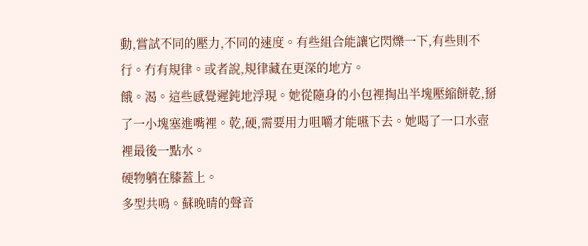動,嘗試不同的壓力,不同的速度。有些組合能讓它閃爍一下,有些則不行。冇有規律。或者說,規律藏在更深的地方。
餓。渴。這些感覺遲鈍地浮現。她從隨身的小包裡掏出半塊壓縮餅乾,掰了一小塊塞進嘴裡。乾,硬,需要用力咀嚼才能嚥下去。她喝了一口水壺裡最後一點水。
硬物躺在膝蓋上。
多型共鳴。蘇晚晴的聲音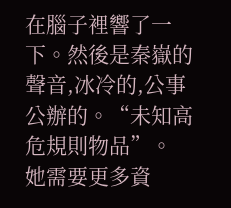在腦子裡響了一下。然後是秦嶽的聲音,冰冷的,公事公辦的。“未知高危規則物品”。
她需要更多資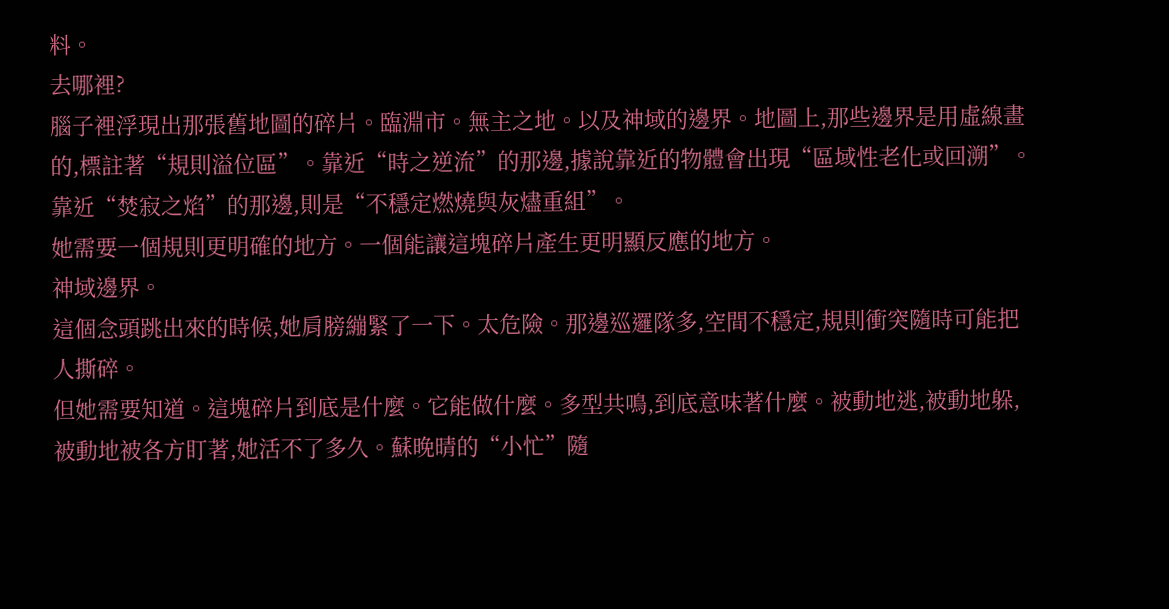料。
去哪裡?
腦子裡浮現出那張舊地圖的碎片。臨淵市。無主之地。以及神域的邊界。地圖上,那些邊界是用虛線畫的,標註著“規則溢位區”。靠近“時之逆流”的那邊,據說靠近的物體會出現“區域性老化或回溯”。靠近“焚寂之焰”的那邊,則是“不穩定燃燒與灰燼重組”。
她需要一個規則更明確的地方。一個能讓這塊碎片產生更明顯反應的地方。
神域邊界。
這個念頭跳出來的時候,她肩膀繃緊了一下。太危險。那邊巡邏隊多,空間不穩定,規則衝突隨時可能把人撕碎。
但她需要知道。這塊碎片到底是什麼。它能做什麼。多型共鳴,到底意味著什麼。被動地逃,被動地躲,被動地被各方盯著,她活不了多久。蘇晚晴的“小忙”隨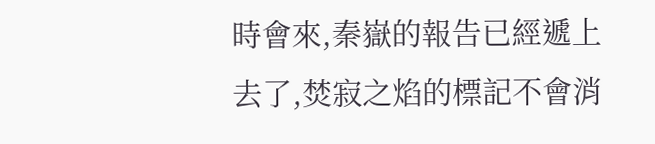時會來,秦嶽的報告已經遞上去了,焚寂之焰的標記不會消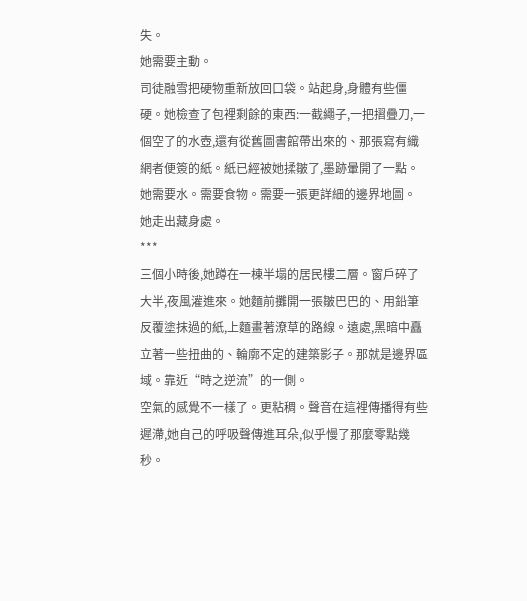失。
她需要主動。
司徒融雪把硬物重新放回口袋。站起身,身體有些僵硬。她檢查了包裡剩餘的東西:一截繩子,一把摺疊刀,一個空了的水壺,還有從舊圖書館帶出來的、那張寫有織網者便簽的紙。紙已經被她揉皺了,墨跡暈開了一點。
她需要水。需要食物。需要一張更詳細的邊界地圖。
她走出藏身處。
***
三個小時後,她蹲在一棟半塌的居民樓二層。窗戶碎了大半,夜風灌進來。她麵前攤開一張皺巴巴的、用鉛筆反覆塗抹過的紙,上麵畫著潦草的路線。遠處,黑暗中矗立著一些扭曲的、輪廓不定的建築影子。那就是邊界區域。靠近“時之逆流”的一側。
空氣的感覺不一樣了。更粘稠。聲音在這裡傳播得有些遲滯,她自己的呼吸聲傳進耳朵,似乎慢了那麼零點幾秒。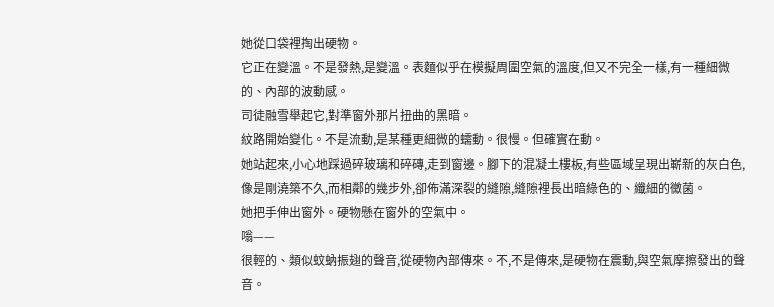她從口袋裡掏出硬物。
它正在變溫。不是發熱,是變溫。表麵似乎在模擬周圍空氣的溫度,但又不完全一樣,有一種細微的、內部的波動感。
司徒融雪舉起它,對準窗外那片扭曲的黑暗。
紋路開始變化。不是流動,是某種更細微的蠕動。很慢。但確實在動。
她站起來,小心地踩過碎玻璃和碎磚,走到窗邊。腳下的混凝土樓板,有些區域呈現出嶄新的灰白色,像是剛澆築不久,而相鄰的幾步外,卻佈滿深裂的縫隙,縫隙裡長出暗綠色的、纖細的黴菌。
她把手伸出窗外。硬物懸在窗外的空氣中。
嗡——
很輕的、類似蚊蚋振翅的聲音,從硬物內部傳來。不,不是傳來,是硬物在震動,與空氣摩擦發出的聲音。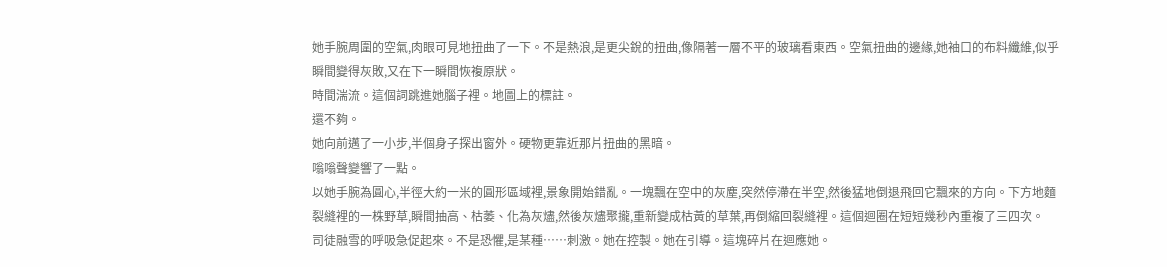她手腕周圍的空氣,肉眼可見地扭曲了一下。不是熱浪,是更尖銳的扭曲,像隔著一層不平的玻璃看東西。空氣扭曲的邊緣,她袖口的布料纖維,似乎瞬間變得灰敗,又在下一瞬間恢複原狀。
時間湍流。這個詞跳進她腦子裡。地圖上的標註。
還不夠。
她向前邁了一小步,半個身子探出窗外。硬物更靠近那片扭曲的黑暗。
嗡嗡聲變響了一點。
以她手腕為圓心,半徑大約一米的圓形區域裡,景象開始錯亂。一塊飄在空中的灰塵,突然停滯在半空,然後猛地倒退飛回它飄來的方向。下方地麵裂縫裡的一株野草,瞬間抽高、枯萎、化為灰燼,然後灰燼聚攏,重新變成枯黃的草葉,再倒縮回裂縫裡。這個迴圈在短短幾秒內重複了三四次。
司徒融雪的呼吸急促起來。不是恐懼,是某種……刺激。她在控製。她在引導。這塊碎片在迴應她。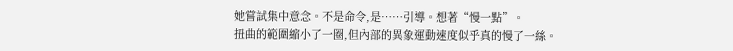她嘗試集中意念。不是命令,是……引導。想著“慢一點”。
扭曲的範圍縮小了一圈,但內部的異象運動速度似乎真的慢了一絲。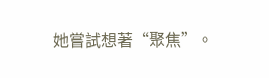她嘗試想著“聚焦”。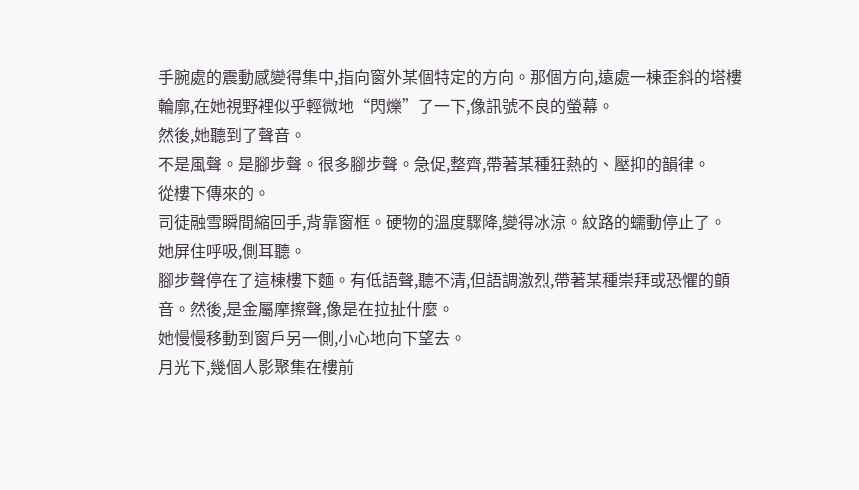手腕處的震動感變得集中,指向窗外某個特定的方向。那個方向,遠處一棟歪斜的塔樓輪廓,在她視野裡似乎輕微地“閃爍”了一下,像訊號不良的螢幕。
然後,她聽到了聲音。
不是風聲。是腳步聲。很多腳步聲。急促,整齊,帶著某種狂熱的、壓抑的韻律。
從樓下傳來的。
司徒融雪瞬間縮回手,背靠窗框。硬物的溫度驟降,變得冰涼。紋路的蠕動停止了。
她屏住呼吸,側耳聽。
腳步聲停在了這棟樓下麵。有低語聲,聽不清,但語調激烈,帶著某種崇拜或恐懼的顫音。然後,是金屬摩擦聲,像是在拉扯什麼。
她慢慢移動到窗戶另一側,小心地向下望去。
月光下,幾個人影聚集在樓前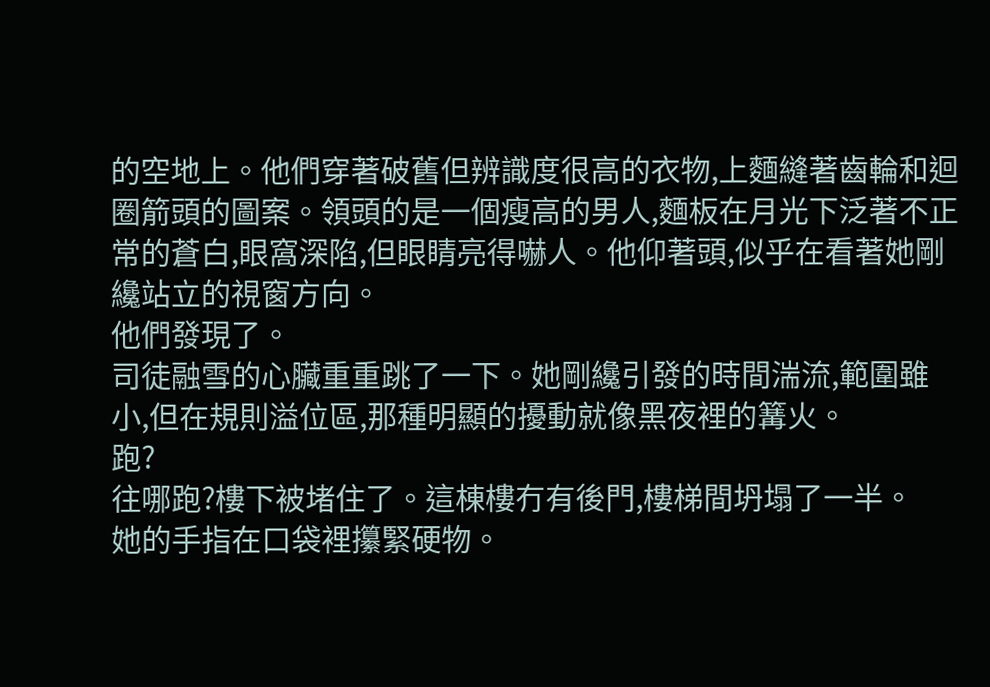的空地上。他們穿著破舊但辨識度很高的衣物,上麵縫著齒輪和迴圈箭頭的圖案。領頭的是一個瘦高的男人,麵板在月光下泛著不正常的蒼白,眼窩深陷,但眼睛亮得嚇人。他仰著頭,似乎在看著她剛纔站立的視窗方向。
他們發現了。
司徒融雪的心臟重重跳了一下。她剛纔引發的時間湍流,範圍雖小,但在規則溢位區,那種明顯的擾動就像黑夜裡的篝火。
跑?
往哪跑?樓下被堵住了。這棟樓冇有後門,樓梯間坍塌了一半。
她的手指在口袋裡攥緊硬物。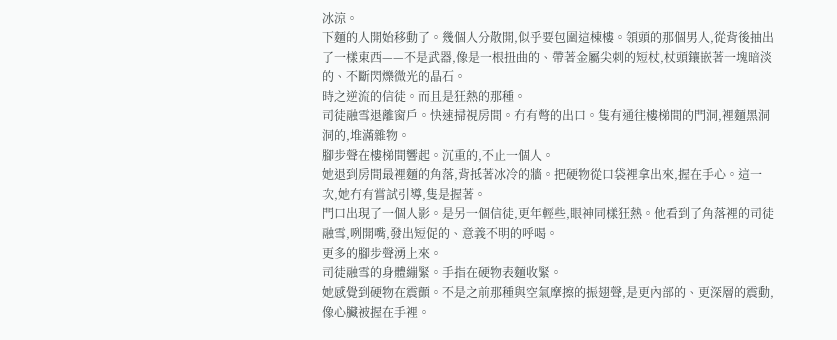冰涼。
下麵的人開始移動了。幾個人分散開,似乎要包圍這棟樓。領頭的那個男人,從背後抽出了一樣東西——不是武器,像是一根扭曲的、帶著金屬尖刺的短杖,杖頭鑲嵌著一塊暗淡的、不斷閃爍微光的晶石。
時之逆流的信徒。而且是狂熱的那種。
司徒融雪退離窗戶。快速掃視房間。冇有彆的出口。隻有通往樓梯間的門洞,裡麵黑洞洞的,堆滿雜物。
腳步聲在樓梯間響起。沉重的,不止一個人。
她退到房間最裡麵的角落,背抵著冰冷的牆。把硬物從口袋裡拿出來,握在手心。這一次,她冇有嘗試引導,隻是握著。
門口出現了一個人影。是另一個信徒,更年輕些,眼神同樣狂熱。他看到了角落裡的司徒融雪,咧開嘴,發出短促的、意義不明的呼喝。
更多的腳步聲湧上來。
司徒融雪的身體繃緊。手指在硬物表麵收緊。
她感覺到硬物在震顫。不是之前那種與空氣摩擦的振翅聲,是更內部的、更深層的震動,像心臟被握在手裡。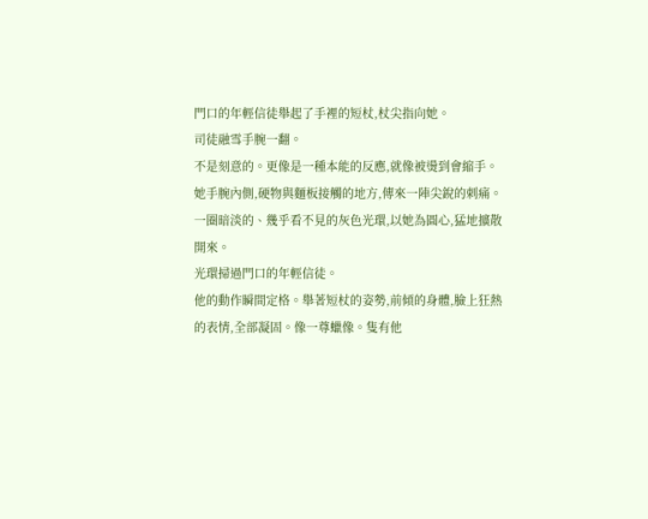門口的年輕信徒舉起了手裡的短杖,杖尖指向她。
司徒融雪手腕一翻。
不是刻意的。更像是一種本能的反應,就像被燙到會縮手。她手腕內側,硬物與麵板接觸的地方,傳來一陣尖銳的刺痛。
一圈暗淡的、幾乎看不見的灰色光環,以她為圓心,猛地擴散開來。
光環掃過門口的年輕信徒。
他的動作瞬間定格。舉著短杖的姿勢,前傾的身體,臉上狂熱的表情,全部凝固。像一尊蠟像。隻有他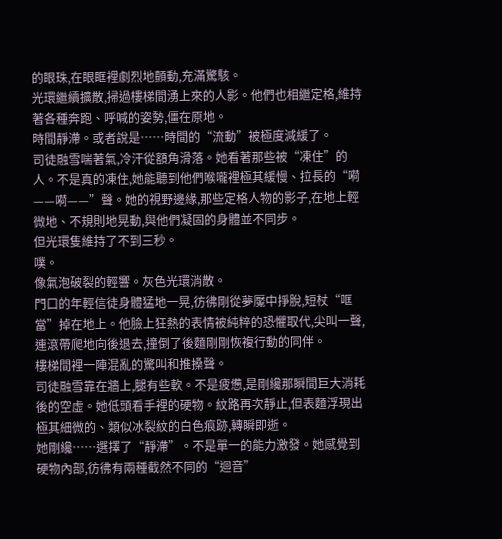的眼珠,在眼眶裡劇烈地顫動,充滿驚駭。
光環繼續擴散,掃過樓梯間湧上來的人影。他們也相繼定格,維持著各種奔跑、呼喊的姿勢,僵在原地。
時間靜滯。或者說是……時間的“流動”被極度減緩了。
司徒融雪喘著氣,冷汗從額角滑落。她看著那些被“凍住”的人。不是真的凍住,她能聽到他們喉嚨裡極其緩慢、拉長的“嗬——嗬——”聲。她的視野邊緣,那些定格人物的影子,在地上輕微地、不規則地晃動,與他們凝固的身體並不同步。
但光環隻維持了不到三秒。
噗。
像氣泡破裂的輕響。灰色光環消散。
門口的年輕信徒身體猛地一晃,彷彿剛從夢魘中掙脫,短杖“哐當”掉在地上。他臉上狂熱的表情被純粹的恐懼取代,尖叫一聲,連滾帶爬地向後退去,撞倒了後麵剛剛恢複行動的同伴。
樓梯間裡一陣混亂的驚叫和推搡聲。
司徒融雪靠在牆上,腿有些軟。不是疲憊,是剛纔那瞬間巨大消耗後的空虛。她低頭看手裡的硬物。紋路再次靜止,但表麵浮現出極其細微的、類似冰裂紋的白色痕跡,轉瞬即逝。
她剛纔……選擇了“靜滯”。不是單一的能力激發。她感覺到硬物內部,彷彿有兩種截然不同的“迴音”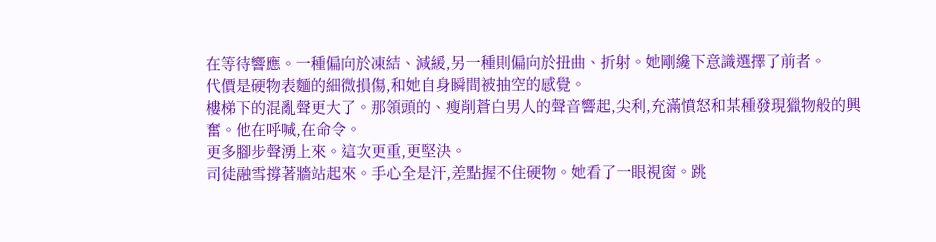在等待響應。一種偏向於凍結、減緩,另一種則偏向於扭曲、折射。她剛纔下意識選擇了前者。
代價是硬物表麵的細微損傷,和她自身瞬間被抽空的感覺。
樓梯下的混亂聲更大了。那領頭的、瘦削蒼白男人的聲音響起,尖利,充滿憤怒和某種發現獵物般的興奮。他在呼喊,在命令。
更多腳步聲湧上來。這次更重,更堅決。
司徒融雪撐著牆站起來。手心全是汗,差點握不住硬物。她看了一眼視窗。跳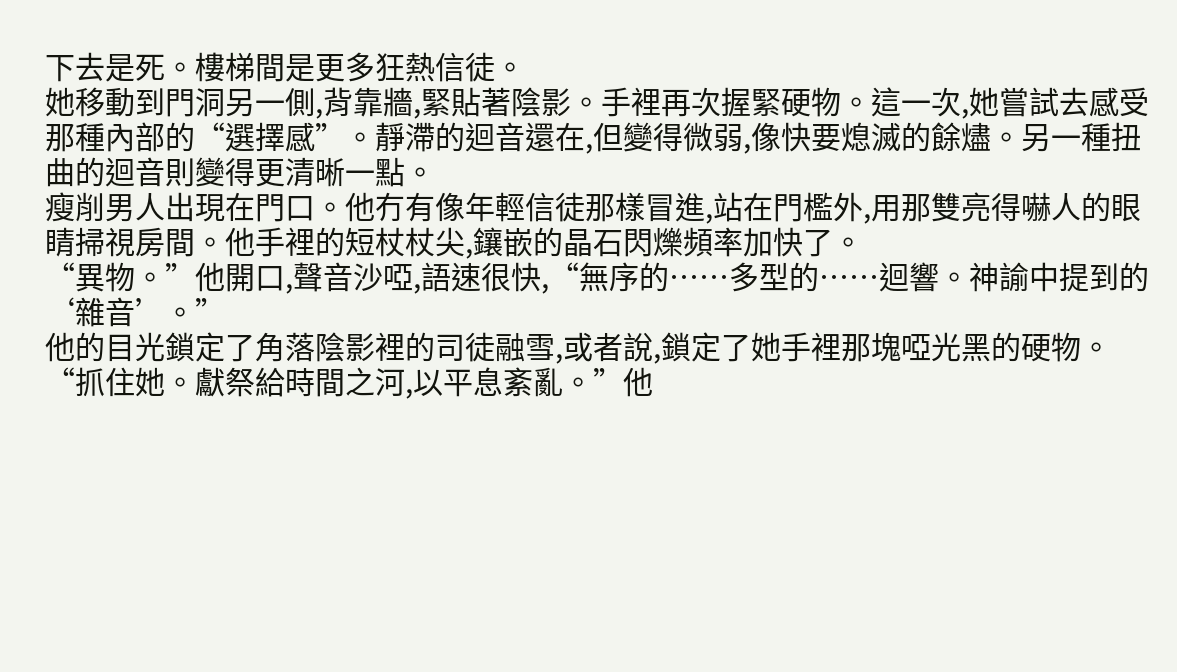下去是死。樓梯間是更多狂熱信徒。
她移動到門洞另一側,背靠牆,緊貼著陰影。手裡再次握緊硬物。這一次,她嘗試去感受那種內部的“選擇感”。靜滯的迴音還在,但變得微弱,像快要熄滅的餘燼。另一種扭曲的迴音則變得更清晰一點。
瘦削男人出現在門口。他冇有像年輕信徒那樣冒進,站在門檻外,用那雙亮得嚇人的眼睛掃視房間。他手裡的短杖杖尖,鑲嵌的晶石閃爍頻率加快了。
“異物。”他開口,聲音沙啞,語速很快,“無序的……多型的……迴響。神諭中提到的‘雜音’。”
他的目光鎖定了角落陰影裡的司徒融雪,或者說,鎖定了她手裡那塊啞光黑的硬物。
“抓住她。獻祭給時間之河,以平息紊亂。”他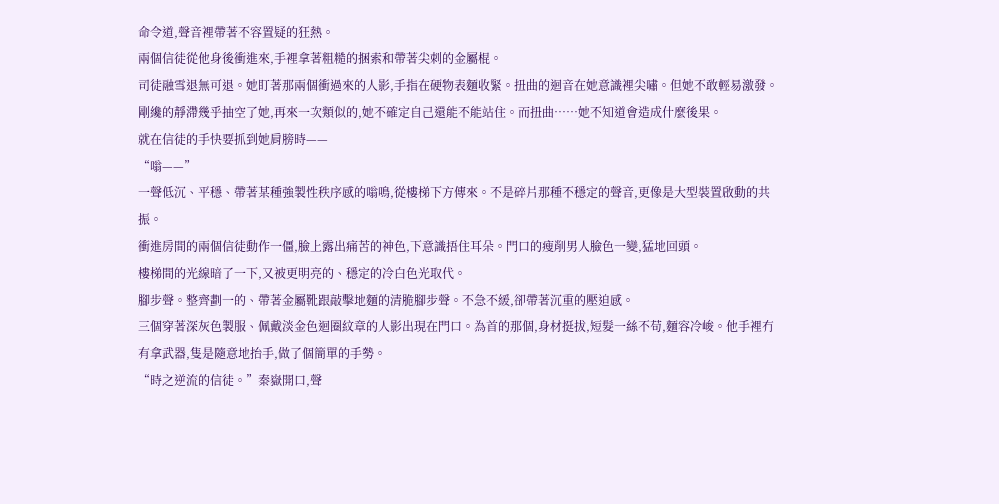命令道,聲音裡帶著不容置疑的狂熱。
兩個信徒從他身後衝進來,手裡拿著粗糙的捆索和帶著尖刺的金屬棍。
司徒融雪退無可退。她盯著那兩個衝過來的人影,手指在硬物表麵收緊。扭曲的迴音在她意識裡尖嘯。但她不敢輕易激發。剛纔的靜滯幾乎抽空了她,再來一次類似的,她不確定自己還能不能站住。而扭曲……她不知道會造成什麼後果。
就在信徒的手快要抓到她肩膀時——
“嗡——”
一聲低沉、平穩、帶著某種強製性秩序感的嗡鳴,從樓梯下方傳來。不是碎片那種不穩定的聲音,更像是大型裝置啟動的共振。
衝進房間的兩個信徒動作一僵,臉上露出痛苦的神色,下意識捂住耳朵。門口的瘦削男人臉色一變,猛地回頭。
樓梯間的光線暗了一下,又被更明亮的、穩定的冷白色光取代。
腳步聲。整齊劃一的、帶著金屬靴跟敲擊地麵的清脆腳步聲。不急不緩,卻帶著沉重的壓迫感。
三個穿著深灰色製服、佩戴淡金色迴圈紋章的人影出現在門口。為首的那個,身材挺拔,短髮一絲不苟,麵容冷峻。他手裡冇有拿武器,隻是隨意地抬手,做了個簡單的手勢。
“時之逆流的信徒。”秦嶽開口,聲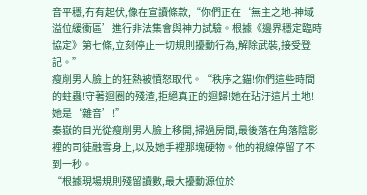音平穩,冇有起伏,像在宣讀條款,“你們正在‘無主之地-神域溢位緩衝區’進行非法集會與神力試驗。根據《邊界穩定臨時協定》第七條,立刻停止一切規則擾動行為,解除武裝,接受登記。”
瘦削男人臉上的狂熱被憤怒取代。“秩序之錨!你們這些時間的蛀蟲!守著迴圈的殘渣,拒絕真正的迴歸!她在玷汙這片土地!她是‘雜音’!”
秦嶽的目光從瘦削男人臉上移開,掃過房間,最後落在角落陰影裡的司徒融雪身上,以及她手裡那塊硬物。他的視線停留了不到一秒。
“根據現場規則殘留讀數,最大擾動源位於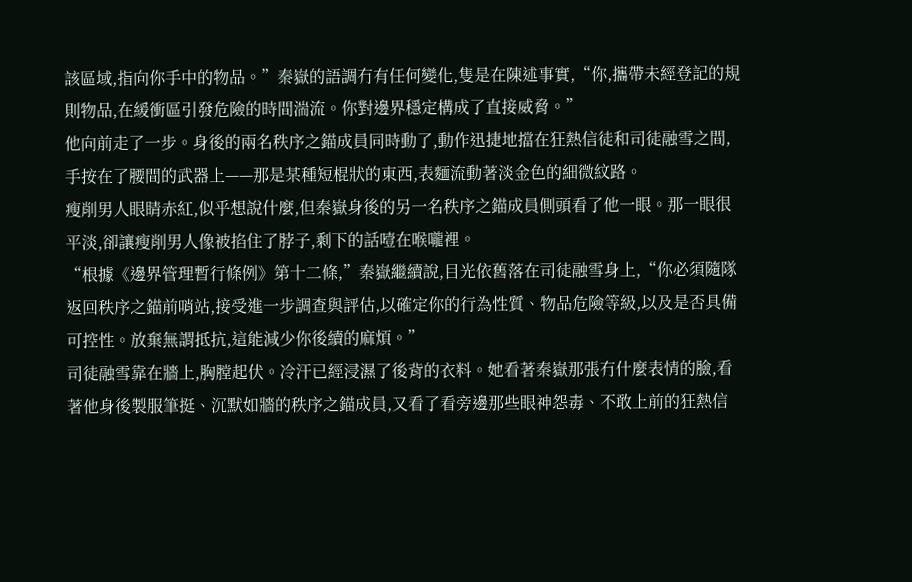該區域,指向你手中的物品。”秦嶽的語調冇有任何變化,隻是在陳述事實,“你,攜帶未經登記的規則物品,在緩衝區引發危險的時間湍流。你對邊界穩定構成了直接威脅。”
他向前走了一步。身後的兩名秩序之錨成員同時動了,動作迅捷地擋在狂熱信徒和司徒融雪之間,手按在了腰間的武器上——那是某種短棍狀的東西,表麵流動著淡金色的細微紋路。
瘦削男人眼睛赤紅,似乎想說什麼,但秦嶽身後的另一名秩序之錨成員側頭看了他一眼。那一眼很平淡,卻讓瘦削男人像被掐住了脖子,剩下的話噎在喉嚨裡。
“根據《邊界管理暫行條例》第十二條,”秦嶽繼續說,目光依舊落在司徒融雪身上,“你必須隨隊返回秩序之錨前哨站,接受進一步調查與評估,以確定你的行為性質、物品危險等級,以及是否具備可控性。放棄無謂抵抗,這能減少你後續的麻煩。”
司徒融雪靠在牆上,胸膛起伏。冷汗已經浸濕了後背的衣料。她看著秦嶽那張冇什麼表情的臉,看著他身後製服筆挺、沉默如牆的秩序之錨成員,又看了看旁邊那些眼神怨毒、不敢上前的狂熱信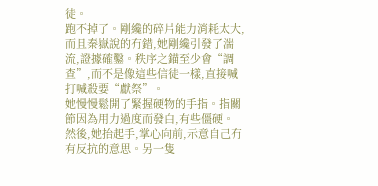徒。
跑不掉了。剛纔的碎片能力消耗太大,而且秦嶽說的冇錯,她剛纔引發了湍流,證據確鑿。秩序之錨至少會“調查”,而不是像這些信徒一樣,直接喊打喊殺要“獻祭”。
她慢慢鬆開了緊握硬物的手指。指關節因為用力過度而發白,有些僵硬。
然後,她抬起手,掌心向前,示意自己冇有反抗的意思。另一隻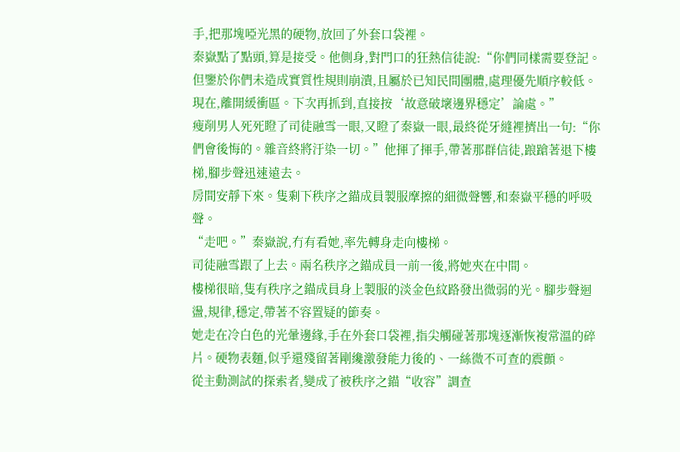手,把那塊啞光黑的硬物,放回了外套口袋裡。
秦嶽點了點頭,算是接受。他側身,對門口的狂熱信徒說:“你們同樣需要登記。但鑒於你們未造成實質性規則崩潰,且屬於已知民間團體,處理優先順序較低。現在,離開緩衝區。下次再抓到,直接按‘故意破壞邊界穩定’論處。”
瘦削男人死死瞪了司徒融雪一眼,又瞪了秦嶽一眼,最終從牙縫裡擠出一句:“你們會後悔的。雜音終將汙染一切。”他揮了揮手,帶著那群信徒,踉蹌著退下樓梯,腳步聲迅速遠去。
房間安靜下來。隻剩下秩序之錨成員製服摩擦的細微聲響,和秦嶽平穩的呼吸聲。
“走吧。”秦嶽說,冇有看她,率先轉身走向樓梯。
司徒融雪跟了上去。兩名秩序之錨成員一前一後,將她夾在中間。
樓梯很暗,隻有秩序之錨成員身上製服的淡金色紋路發出微弱的光。腳步聲迴盪,規律,穩定,帶著不容置疑的節奏。
她走在冷白色的光暈邊緣,手在外套口袋裡,指尖觸碰著那塊逐漸恢複常溫的碎片。硬物表麵,似乎還殘留著剛纔激發能力後的、一絲微不可查的震顫。
從主動測試的探索者,變成了被秩序之錨“收容”調查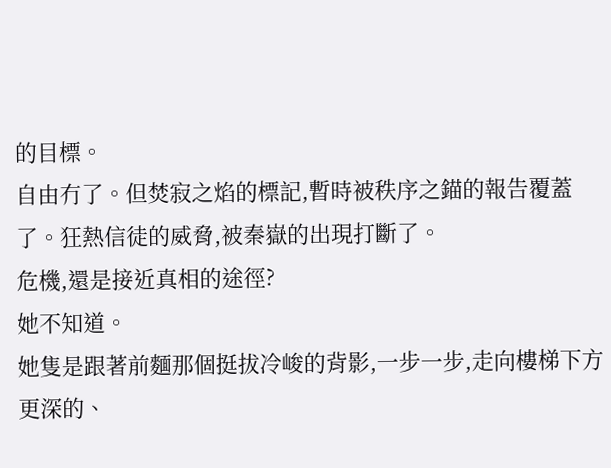的目標。
自由冇了。但焚寂之焰的標記,暫時被秩序之錨的報告覆蓋了。狂熱信徒的威脅,被秦嶽的出現打斷了。
危機,還是接近真相的途徑?
她不知道。
她隻是跟著前麵那個挺拔冷峻的背影,一步一步,走向樓梯下方更深的、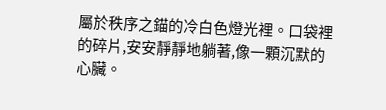屬於秩序之錨的冷白色燈光裡。口袋裡的碎片,安安靜靜地躺著,像一顆沉默的心臟。